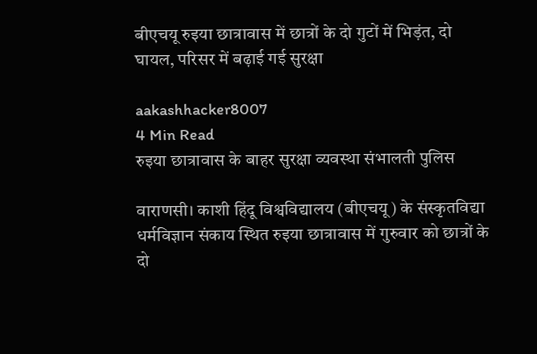बीएचयू रुइया छात्रावास में छात्रों के दो गुटों में भिड़ंत, दो घायल, परिसर में बढ़ाई गई सुरक्षा

aakashhacker8007
4 Min Read
रुइया छात्रावास के बाहर सुरक्षा व्यवस्था संभालती पुलिस

वाराणसी। काशी हिंदू विश्वविद्यालय (बीएचयू) के संस्कृतविद्या धर्मविज्ञान संकाय स्थित रुइया छात्रावास में गुरुवार को छात्रों के दो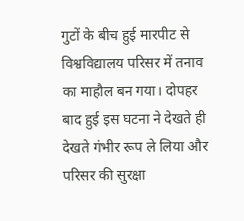गुटों के बीच हुई मारपीट से विश्वविद्यालय परिसर में तनाव का माहौल बन गया। दोपहर बाद हुई इस घटना ने देखते ही देखते गंभीर रूप ले लिया और परिसर की सुरक्षा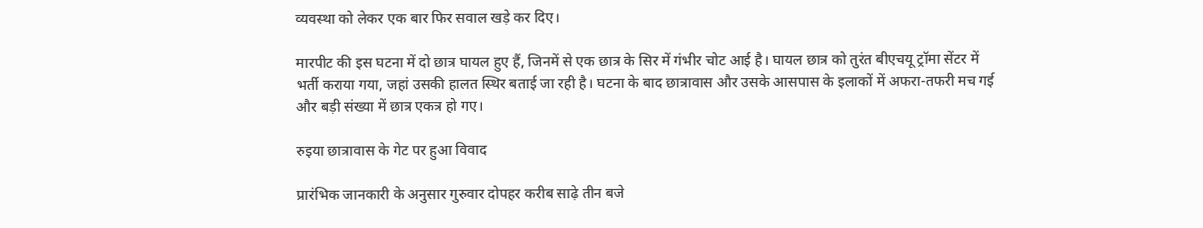व्यवस्था को लेकर एक बार फिर सवाल खड़े कर दिए।

मारपीट की इस घटना में दो छात्र घायल हुए हैं, जिनमें से एक छात्र के सिर में गंभीर चोट आई है। घायल छात्र को तुरंत बीएचयू ट्रॉमा सेंटर में भर्ती कराया गया, जहां उसकी हालत स्थिर बताई जा रही है। घटना के बाद छात्रावास और उसके आसपास के इलाकों में अफरा-तफरी मच गई और बड़ी संख्या में छात्र एकत्र हो गए।

रुइया छात्रावास के गेट पर हुआ विवाद

प्रारंभिक जानकारी के अनुसार गुरुवार दोपहर करीब साढ़े तीन बजे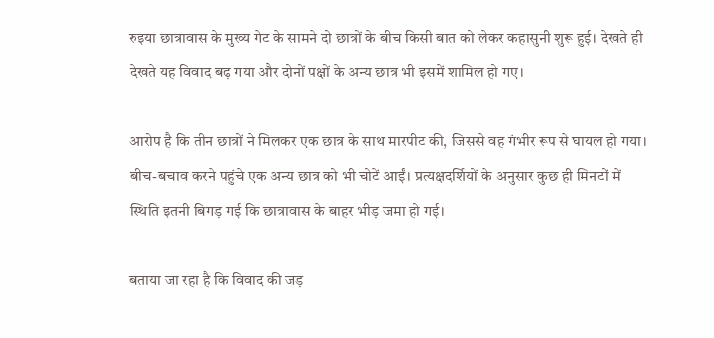रुइया छात्रावास के मुख्य गेट के सामने दो छात्रों के बीच किसी बात को लेकर कहासुनी शुरू हुई। देखते ही देखते यह विवाद बढ़ गया और दोनों पक्षों के अन्य छात्र भी इसमें शामिल हो गए।

आरोप है कि तीन छात्रों ने मिलकर एक छात्र के साथ मारपीट की, जिससे वह गंभीर रूप से घायल हो गया। बीच-बचाव करने पहुंचे एक अन्य छात्र को भी चोटें आईं। प्रत्यक्षदर्शियों के अनुसार कुछ ही मिनटों में स्थिति इतनी बिगड़ गई कि छात्रावास के बाहर भीड़ जमा हो गई।

बताया जा रहा है कि विवाद की जड़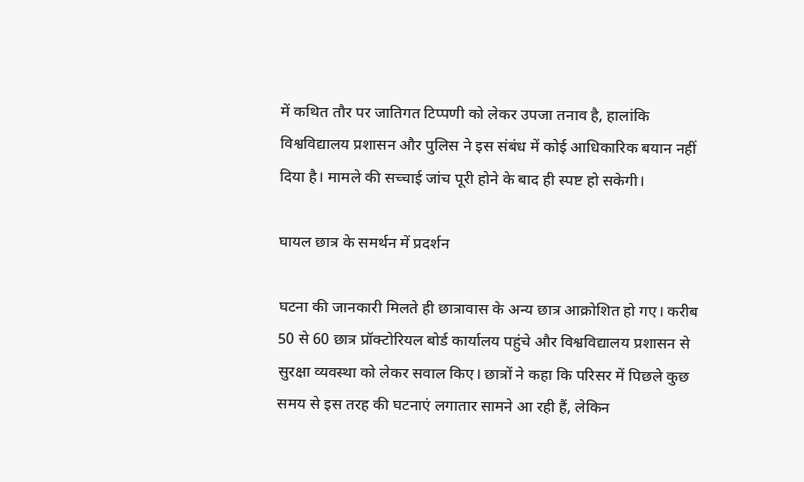में कथित तौर पर जातिगत टिप्पणी को लेकर उपजा तनाव है, हालांकि विश्वविद्यालय प्रशासन और पुलिस ने इस संबंध में कोई आधिकारिक बयान नहीं दिया है। मामले की सच्चाई जांच पूरी होने के बाद ही स्पष्ट हो सकेगी।

घायल छात्र के समर्थन में प्रदर्शन

घटना की जानकारी मिलते ही छात्रावास के अन्य छात्र आक्रोशित हो गए। करीब 50 से 60 छात्र प्रॉक्टोरियल बोर्ड कार्यालय पहुंचे और विश्वविद्यालय प्रशासन से सुरक्षा व्यवस्था को लेकर सवाल किए। छात्रों ने कहा कि परिसर में पिछले कुछ समय से इस तरह की घटनाएं लगातार सामने आ रही हैं, लेकिन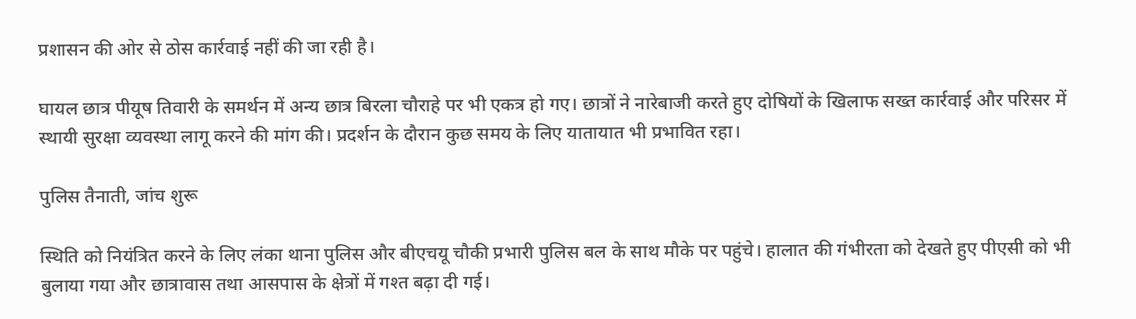प्रशासन की ओर से ठोस कार्रवाई नहीं की जा रही है।

घायल छात्र पीयूष तिवारी के समर्थन में अन्य छात्र बिरला चौराहे पर भी एकत्र हो गए। छात्रों ने नारेबाजी करते हुए दोषियों के खिलाफ सख्त कार्रवाई और परिसर में स्थायी सुरक्षा व्यवस्था लागू करने की मांग की। प्रदर्शन के दौरान कुछ समय के लिए यातायात भी प्रभावित रहा।

पुलिस तैनाती, जांच शुरू

स्थिति को नियंत्रित करने के लिए लंका थाना पुलिस और बीएचयू चौकी प्रभारी पुलिस बल के साथ मौके पर पहुंचे। हालात की गंभीरता को देखते हुए पीएसी को भी बुलाया गया और छात्रावास तथा आसपास के क्षेत्रों में गश्त बढ़ा दी गई।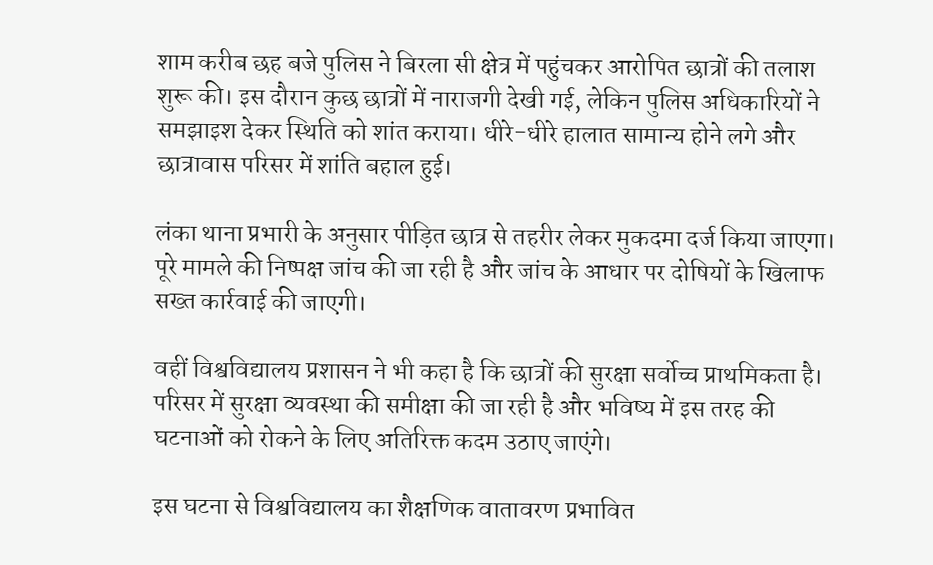शाम करीब छह बजे पुलिस ने बिरला सी क्षेत्र में पहुंचकर आरोपित छात्रों की तलाश शुरू की। इस दौरान कुछ छात्रों में नाराजगी देखी गई, लेकिन पुलिस अधिकारियों ने समझाइश देकर स्थिति को शांत कराया। धीरे-धीरे हालात सामान्य होने लगे और छात्रावास परिसर में शांति बहाल हुई।

लंका थाना प्रभारी के अनुसार पीड़ित छात्र से तहरीर लेकर मुकदमा दर्ज किया जाएगा। पूरे मामले की निष्पक्ष जांच की जा रही है और जांच के आधार पर दोषियों के खिलाफ सख्त कार्रवाई की जाएगी।

वहीं विश्वविद्यालय प्रशासन ने भी कहा है कि छात्रों की सुरक्षा सर्वोच्च प्राथमिकता है। परिसर में सुरक्षा व्यवस्था की समीक्षा की जा रही है और भविष्य में इस तरह की घटनाओं को रोकने के लिए अतिरिक्त कदम उठाए जाएंगे।

इस घटना से विश्वविद्यालय का शैक्षणिक वातावरण प्रभावित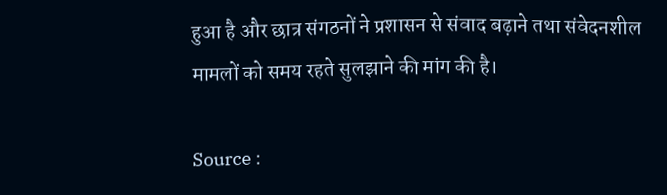हुआ है और छात्र संगठनों ने प्रशासन से संवाद बढ़ाने तथा संवेदनशील मामलों को समय रहते सुलझाने की मांग की है।

Source :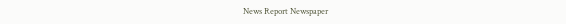News Report Newspaper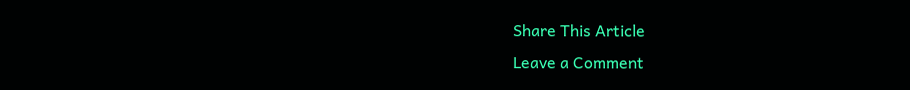Share This Article
Leave a Comment